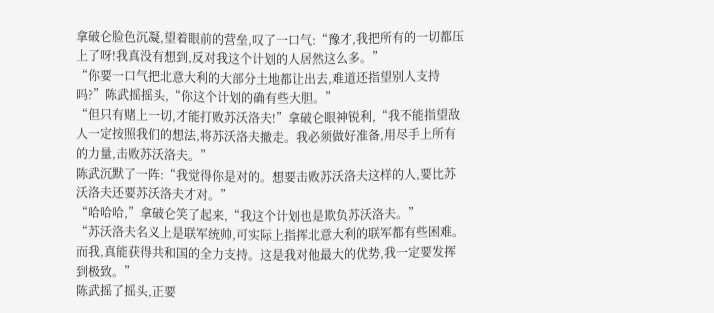拿破仑脸色沉凝,望着眼前的营垒,叹了一口气:“豫才,我把所有的一切都压上了呀!我真没有想到,反对我这个计划的人居然这么多。”
“你要一口气把北意大利的大部分土地都让出去,难道还指望别人支持吗?”陈武摇摇头,“你这个计划的确有些大胆。”
“但只有赌上一切,才能打败苏沃洛夫!”拿破仑眼神锐利,“我不能指望敌人一定按照我们的想法,将苏沃洛夫撤走。我必须做好准备,用尽手上所有的力量,击败苏沃洛夫。”
陈武沉默了一阵:“我觉得你是对的。想要击败苏沃洛夫这样的人,要比苏沃洛夫还要苏沃洛夫才对。”
“哈哈哈,”拿破仑笑了起来,“我这个计划也是欺负苏沃洛夫。”
“苏沃洛夫名义上是联军统帅,可实际上指挥北意大利的联军都有些困难。而我,真能获得共和国的全力支持。这是我对他最大的优势,我一定要发挥到极致。”
陈武摇了摇头,正要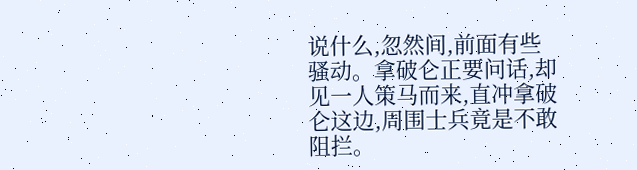说什么,忽然间,前面有些骚动。拿破仑正要问话,却见一人策马而来,直冲拿破仑这边,周围士兵竟是不敢阻拦。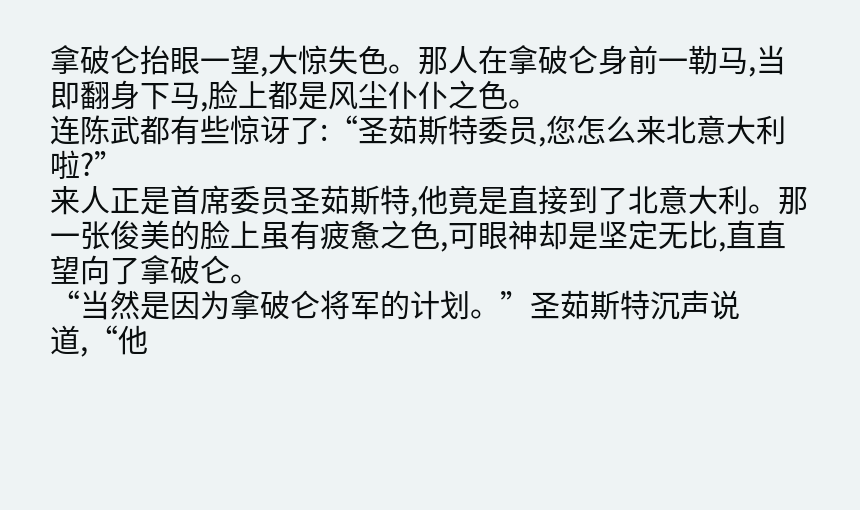拿破仑抬眼一望,大惊失色。那人在拿破仑身前一勒马,当即翻身下马,脸上都是风尘仆仆之色。
连陈武都有些惊讶了:“圣茹斯特委员,您怎么来北意大利啦?”
来人正是首席委员圣茹斯特,他竟是直接到了北意大利。那一张俊美的脸上虽有疲惫之色,可眼神却是坚定无比,直直望向了拿破仑。
“当然是因为拿破仑将军的计划。”圣茹斯特沉声说道,“他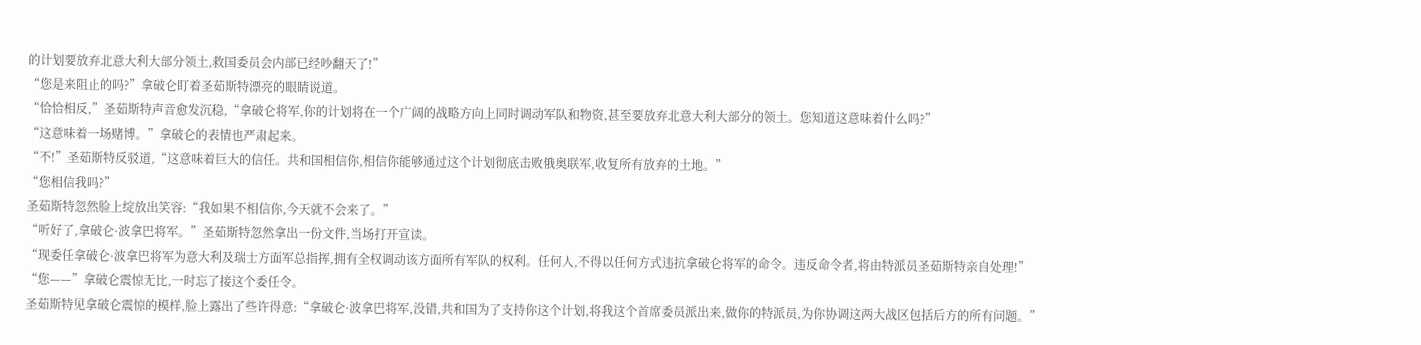的计划要放弃北意大利大部分领土,救国委员会内部已经吵翻天了!”
“您是来阻止的吗?”拿破仑盯着圣茹斯特漂亮的眼睛说道。
“恰恰相反,”圣茹斯特声音愈发沉稳,“拿破仑将军,你的计划将在一个广阔的战略方向上同时调动军队和物资,甚至要放弃北意大利大部分的领土。您知道这意味着什么吗?”
“这意味着一场赌博。”拿破仑的表情也严肃起来。
“不!”圣茹斯特反驳道,“这意味着巨大的信任。共和国相信你,相信你能够通过这个计划彻底击败俄奥联军,收复所有放弃的土地。”
“您相信我吗?”
圣茹斯特忽然脸上绽放出笑容:“我如果不相信你,今天就不会来了。”
“听好了,拿破仑·波拿巴将军。”圣茹斯特忽然拿出一份文件,当场打开宣读。
“现委任拿破仑·波拿巴将军为意大利及瑞士方面军总指挥,拥有全权调动该方面所有军队的权利。任何人,不得以任何方式违抗拿破仑将军的命令。违反命令者,将由特派员圣茹斯特亲自处理!”
“您——”拿破仑震惊无比,一时忘了接这个委任令。
圣茹斯特见拿破仑震惊的模样,脸上露出了些许得意:“拿破仑·波拿巴将军,没错,共和国为了支持你这个计划,将我这个首席委员派出来,做你的特派员,为你协调这两大战区包括后方的所有问题。”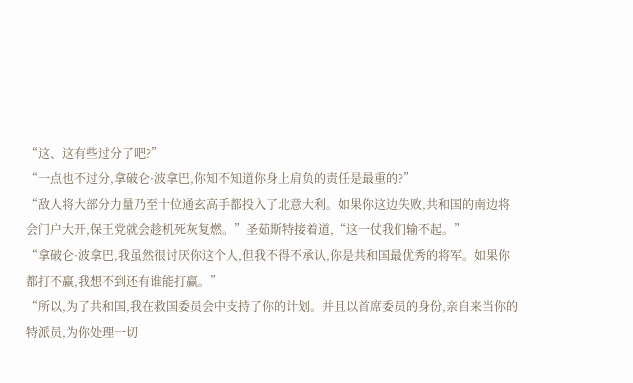“这、这有些过分了吧?”
“一点也不过分,拿破仑·波拿巴,你知不知道你身上肩负的责任是最重的?”
“敌人将大部分力量乃至十位通玄高手都投入了北意大利。如果你这边失败,共和国的南边将会门户大开,保王党就会趁机死灰复燃。”圣茹斯特接着道,“这一仗我们输不起。”
“拿破仑·波拿巴,我虽然很讨厌你这个人,但我不得不承认,你是共和国最优秀的将军。如果你都打不赢,我想不到还有谁能打赢。”
“所以,为了共和国,我在救国委员会中支持了你的计划。并且以首席委员的身份,亲自来当你的特派员,为你处理一切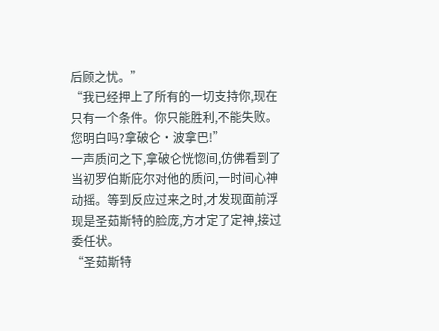后顾之忧。”
“我已经押上了所有的一切支持你,现在只有一个条件。你只能胜利,不能失败。您明白吗?拿破仑·波拿巴!”
一声质问之下,拿破仑恍惚间,仿佛看到了当初罗伯斯庇尔对他的质问,一时间心神动摇。等到反应过来之时,才发现面前浮现是圣茹斯特的脸庞,方才定了定神,接过委任状。
“圣茹斯特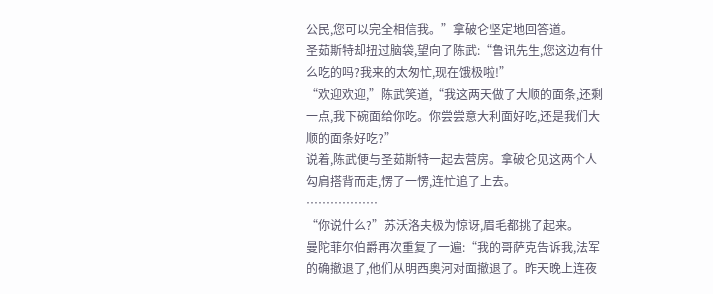公民,您可以完全相信我。”拿破仑坚定地回答道。
圣茹斯特却扭过脑袋,望向了陈武:“鲁讯先生,您这边有什么吃的吗?我来的太匆忙,现在饿极啦!”
“欢迎欢迎,”陈武笑道,“我这两天做了大顺的面条,还剩一点,我下碗面给你吃。你尝尝意大利面好吃,还是我们大顺的面条好吃?”
说着,陈武便与圣茹斯特一起去营房。拿破仑见这两个人勾肩搭背而走,愣了一愣,连忙追了上去。
………………
“你说什么?”苏沃洛夫极为惊讶,眉毛都挑了起来。
曼陀菲尔伯爵再次重复了一遍:“我的哥萨克告诉我,法军的确撤退了,他们从明西奥河对面撤退了。昨天晚上连夜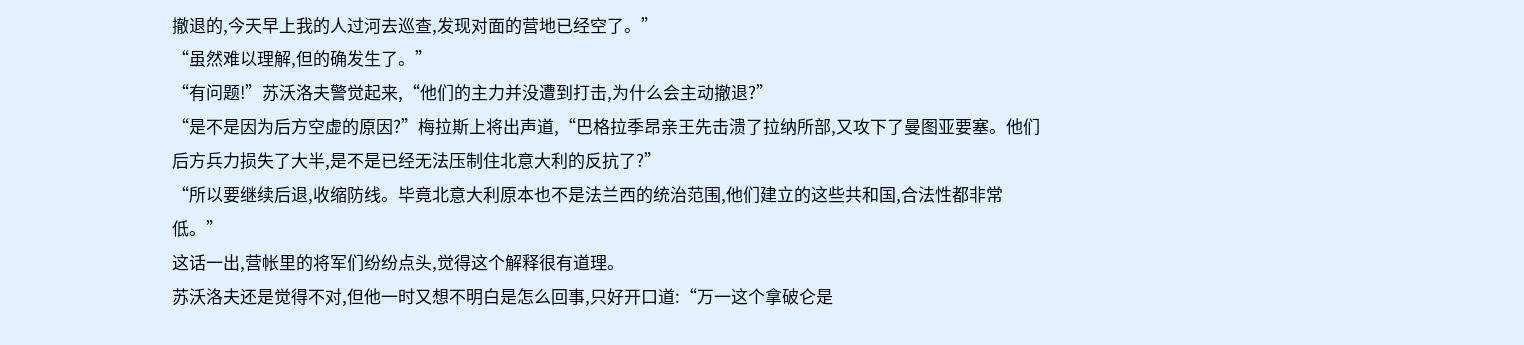撤退的,今天早上我的人过河去巡查,发现对面的营地已经空了。”
“虽然难以理解,但的确发生了。”
“有问题!”苏沃洛夫警觉起来,“他们的主力并没遭到打击,为什么会主动撤退?”
“是不是因为后方空虚的原因?”梅拉斯上将出声道,“巴格拉季昂亲王先击溃了拉纳所部,又攻下了曼图亚要塞。他们后方兵力损失了大半,是不是已经无法压制住北意大利的反抗了?”
“所以要继续后退,收缩防线。毕竟北意大利原本也不是法兰西的统治范围,他们建立的这些共和国,合法性都非常低。”
这话一出,营帐里的将军们纷纷点头,觉得这个解释很有道理。
苏沃洛夫还是觉得不对,但他一时又想不明白是怎么回事,只好开口道:“万一这个拿破仑是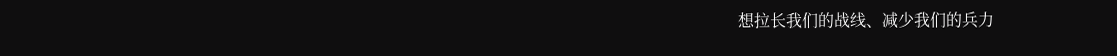想拉长我们的战线、减少我们的兵力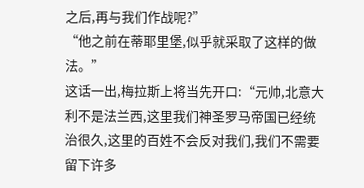之后,再与我们作战呢?”
“他之前在蒂耶里堡,似乎就采取了这样的做法。”
这话一出,梅拉斯上将当先开口:“元帅,北意大利不是法兰西,这里我们神圣罗马帝国已经统治很久,这里的百姓不会反对我们,我们不需要留下许多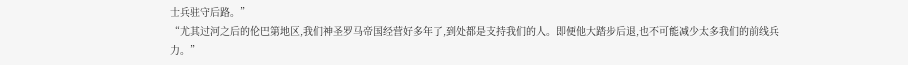士兵驻守后路。”
“尤其过河之后的伦巴第地区,我们神圣罗马帝国经营好多年了,到处都是支持我们的人。即便他大踏步后退,也不可能减少太多我们的前线兵力。”